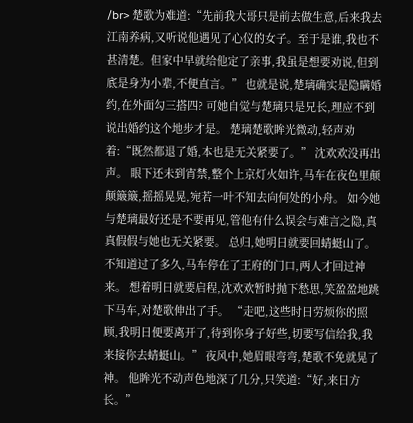/br> 楚歌为难道:“先前我大哥只是前去做生意,后来我去江南养病,又听说他遇见了心仪的女子。至于是谁,我也不甚清楚。但家中早就给他定了亲事,我虽是想要劝说,但到底是身为小辈,不便直言。” 也就是说,楚璃确实是隐瞒婚约,在外面勾三搭四? 可她自觉与楚璃只是兄长,理应不到说出婚约这个地步才是。 楚璃楚歌眸光微动,轻声劝着:“既然都退了婚,本也是无关紧要了。” 沈欢欢没再出声。 眼下还未到宵禁,整个上京灯火如许,马车在夜色里颠颠簸簸,摇摇晃晃,宛若一叶不知去向何处的小舟。 如今她与楚璃最好还是不要再见,管他有什么误会与难言之隐,真真假假与她也无关紧要。 总归,她明日就要回蜻蜓山了。 不知道过了多久,马车停在了王府的门口,两人才回过神来。 想着明日就要启程,沈欢欢暂时抛下愁思,笑盈盈地跳下马车,对楚歌伸出了手。 “走吧,这些时日劳烦你的照顾,我明日便要离开了,待到你身子好些,切要写信给我,我来接你去蜻蜓山。” 夜风中,她眉眼弯弯,楚歌不免就晃了神。 他眸光不动声色地深了几分,只笑道:“好,来日方长。”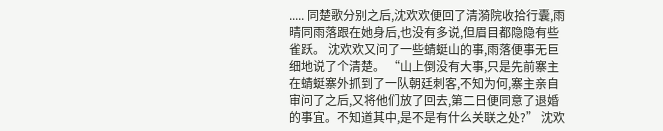..... 同楚歌分别之后,沈欢欢便回了清漪院收拾行囊,雨晴同雨落跟在她身后,也没有多说,但眉目都隐隐有些雀跃。 沈欢欢又问了一些蜻蜓山的事,雨落便事无巨细地说了个清楚。 “山上倒没有大事,只是先前寨主在蜻蜓寨外抓到了一队朝廷刺客,不知为何,寨主亲自审问了之后,又将他们放了回去,第二日便同意了退婚的事宜。不知道其中,是不是有什么关联之处?” 沈欢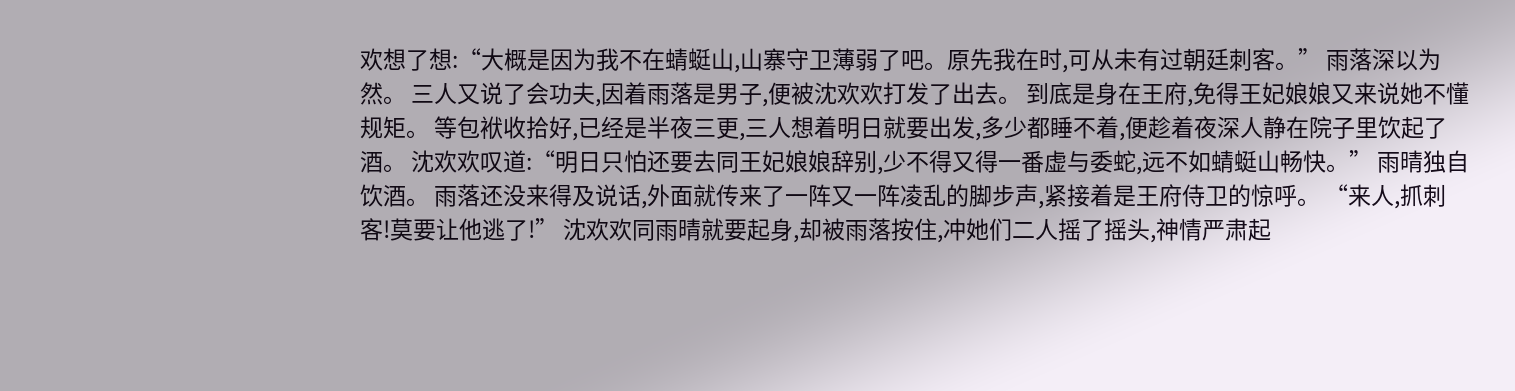欢想了想:“大概是因为我不在蜻蜓山,山寨守卫薄弱了吧。原先我在时,可从未有过朝廷刺客。” 雨落深以为然。 三人又说了会功夫,因着雨落是男子,便被沈欢欢打发了出去。 到底是身在王府,免得王妃娘娘又来说她不懂规矩。 等包袱收拾好,已经是半夜三更,三人想着明日就要出发,多少都睡不着,便趁着夜深人静在院子里饮起了酒。 沈欢欢叹道:“明日只怕还要去同王妃娘娘辞别,少不得又得一番虚与委蛇,远不如蜻蜓山畅快。” 雨晴独自饮酒。 雨落还没来得及说话,外面就传来了一阵又一阵凌乱的脚步声,紧接着是王府侍卫的惊呼。 “来人,抓刺客!莫要让他逃了!” 沈欢欢同雨晴就要起身,却被雨落按住,冲她们二人摇了摇头,神情严肃起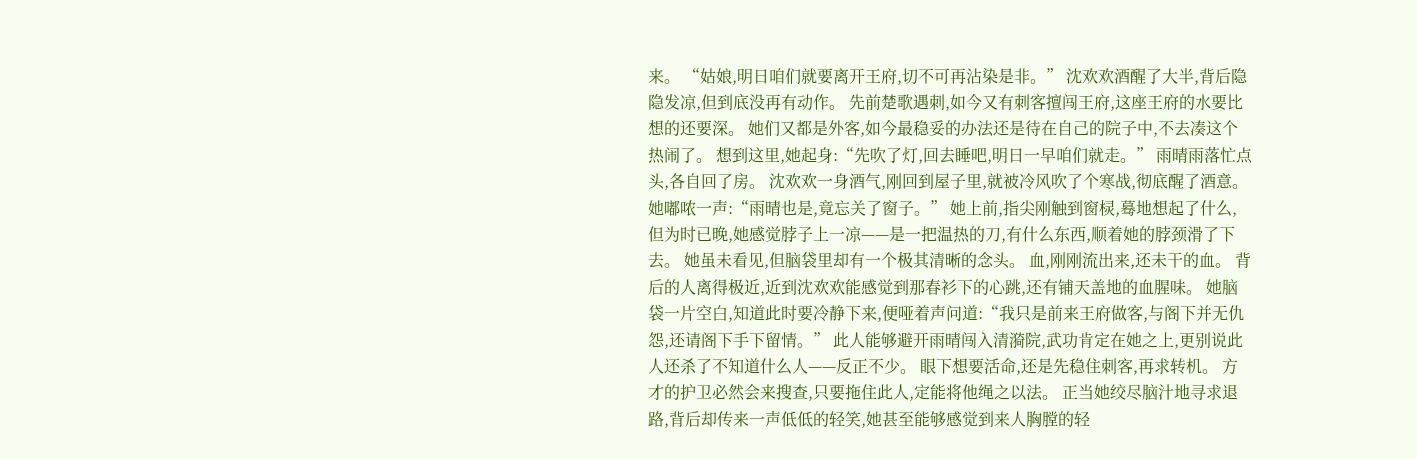来。 “姑娘,明日咱们就要离开王府,切不可再沾染是非。” 沈欢欢酒醒了大半,背后隐隐发凉,但到底没再有动作。 先前楚歌遇刺,如今又有刺客擅闯王府,这座王府的水要比想的还要深。 她们又都是外客,如今最稳妥的办法还是待在自己的院子中,不去凑这个热闹了。 想到这里,她起身:“先吹了灯,回去睡吧,明日一早咱们就走。” 雨晴雨落忙点头,各自回了房。 沈欢欢一身酒气,刚回到屋子里,就被冷风吹了个寒战,彻底醒了酒意。 她嘟哝一声:“雨晴也是,竟忘关了窗子。” 她上前,指尖刚触到窗棂,蓦地想起了什么,但为时已晚,她感觉脖子上一凉——是一把温热的刀,有什么东西,顺着她的脖颈滑了下去。 她虽未看见,但脑袋里却有一个极其清晰的念头。 血,刚刚流出来,还未干的血。 背后的人离得极近,近到沈欢欢能感觉到那春衫下的心跳,还有铺天盖地的血腥味。 她脑袋一片空白,知道此时要冷静下来,便哑着声问道:“我只是前来王府做客,与阁下并无仇怨,还请阁下手下留情。” 此人能够避开雨晴闯入清漪院,武功肯定在她之上,更别说此人还杀了不知道什么人——反正不少。 眼下想要活命,还是先稳住刺客,再求转机。 方才的护卫必然会来搜查,只要拖住此人,定能将他绳之以法。 正当她绞尽脑汁地寻求退路,背后却传来一声低低的轻笑,她甚至能够感觉到来人胸膛的轻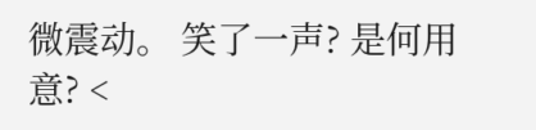微震动。 笑了一声? 是何用意? <